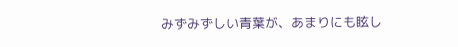みずみずしい青葉が、あまりにも眩し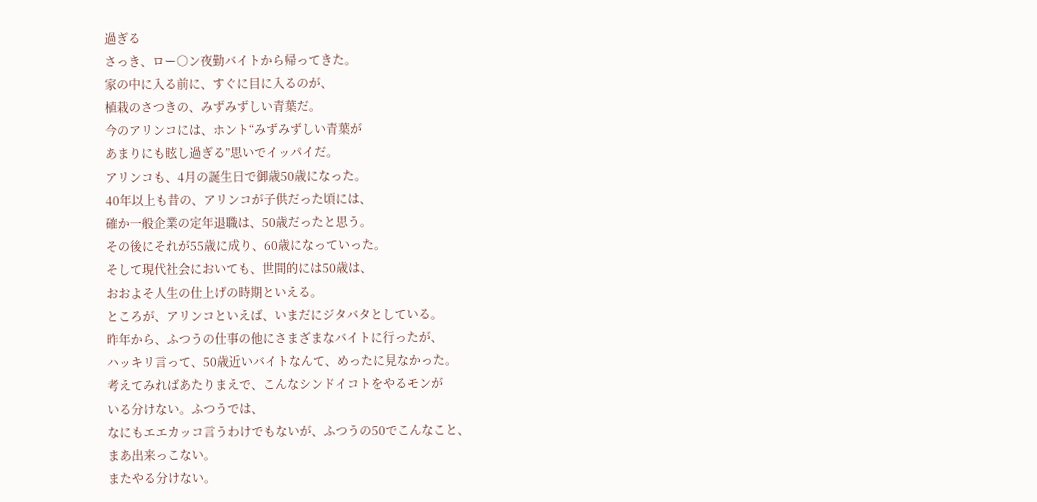過ぎる
さっき、ロー○ン夜勤バイトから帰ってきた。
家の中に入る前に、すぐに目に入るのが、
植栽のさつきの、みずみずしい青葉だ。
今のアリンコには、ホント“みずみずしい青葉が
あまりにも眩し過ぎる”思いでイッパイだ。
アリンコも、4月の誕生日で御歳50歳になった。
40年以上も昔の、アリンコが子供だった頃には、
確か一般企業の定年退職は、50歳だったと思う。
その後にそれが55歳に成り、60歳になっていった。
そして現代社会においても、世間的には50歳は、
おおよそ人生の仕上げの時期といえる。
ところが、アリンコといえば、いまだにジタバタとしている。
昨年から、ふつうの仕事の他にさまざまなバイトに行ったが、
ハッキリ言って、50歳近いバイトなんて、めったに見なかった。
考えてみればあたりまえで、こんなシンドイコトをやるモンが
いる分けない。ふつうでは、
なにもエエカッコ言うわけでもないが、ふつうの50でこんなこと、
まあ出来っこない。
またやる分けない。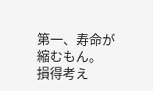第一、寿命が縮むもん。
損得考え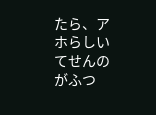たら、アホらしいてせんのがふつ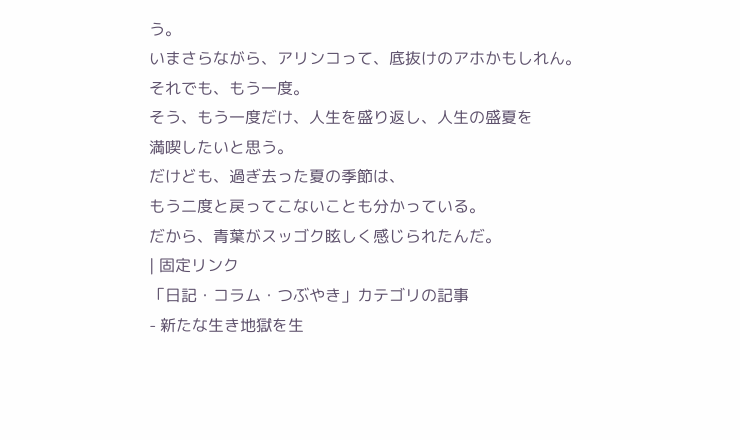う。
いまさらながら、アリンコって、底抜けのアホかもしれん。
それでも、もう一度。
そう、もう一度だけ、人生を盛り返し、人生の盛夏を
満喫したいと思う。
だけども、過ぎ去った夏の季節は、
もう二度と戻ってこないことも分かっている。
だから、青葉がスッゴク眩しく感じられたんだ。
| 固定リンク
「日記・コラム・つぶやき」カテゴリの記事
- 新たな生き地獄を生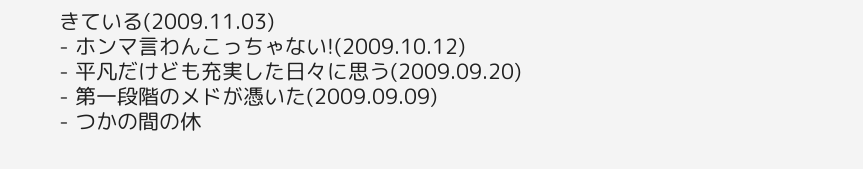きている(2009.11.03)
- ホンマ言わんこっちゃない!(2009.10.12)
- 平凡だけども充実した日々に思う(2009.09.20)
- 第一段階のメドが憑いた(2009.09.09)
- つかの間の休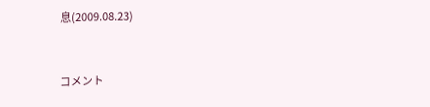息(2009.08.23)


コメント